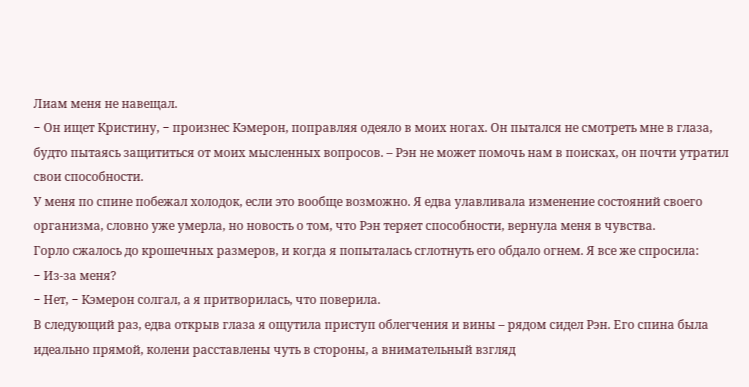Лиам меня не навещал.
− Он ищет Кристину, − произнес Кэмерон, поправляя одеяло в моих ногах. Он пытался не смотреть мне в глаза, будто пытаясь защититься от моих мысленных вопросов. – Рэн не может помочь нам в поисках, он почти утратил свои способности.
У меня по спине побежал холодок, если это вообще возможно. Я едва улавливала изменение состояний своего организма, словно уже умерла, но новость о том, что Рэн теряет способности, вернула меня в чувства.
Горло сжалось до крошечных размеров, и когда я попыталась сглотнуть его обдало огнем. Я все же спросила:
− Из-за меня?
− Нет, − Кэмерон солгал, а я притворилась, что поверила.
В следующий раз, едва открыв глаза я ощутила приступ облегчения и вины – рядом сидел Рэн. Его спина была идеально прямой, колени расставлены чуть в стороны, а внимательный взгляд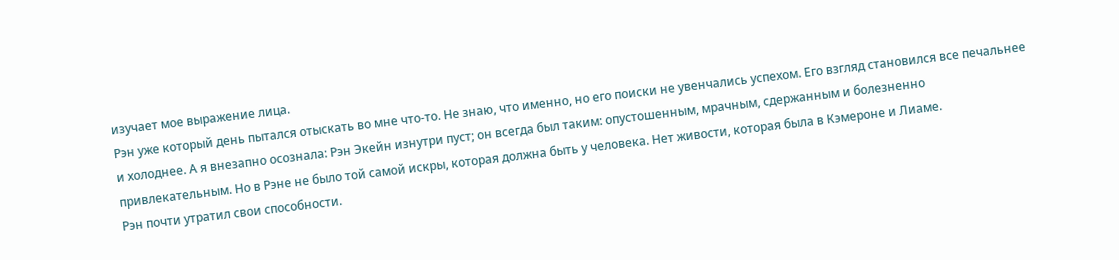изучает мое выражение лица.
Рэн уже который день пытался отыскать во мне что-то. Не знаю, что именно, но его поиски не увенчались успехом. Его взгляд становился все печальнее и холоднее. А я внезапно осознала: Рэн Экейн изнутри пуст; он всегда был таким: опустошенным, мрачным, сдержанным и болезненно привлекательным. Но в Рэне не было той самой искры, которая должна быть у человека. Нет живости, которая была в Кэмероне и Лиаме.
Рэн почти утратил свои способности.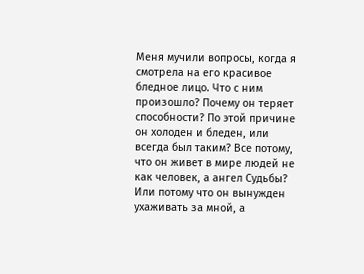Меня мучили вопросы, когда я смотрела на его красивое бледное лицо. Что с ним произошло? Почему он теряет способности? По этой причине он холоден и бледен, или всегда был таким? Все потому, что он живет в мире людей не как человек, а ангел Судьбы? Или потому что он вынужден ухаживать за мной, а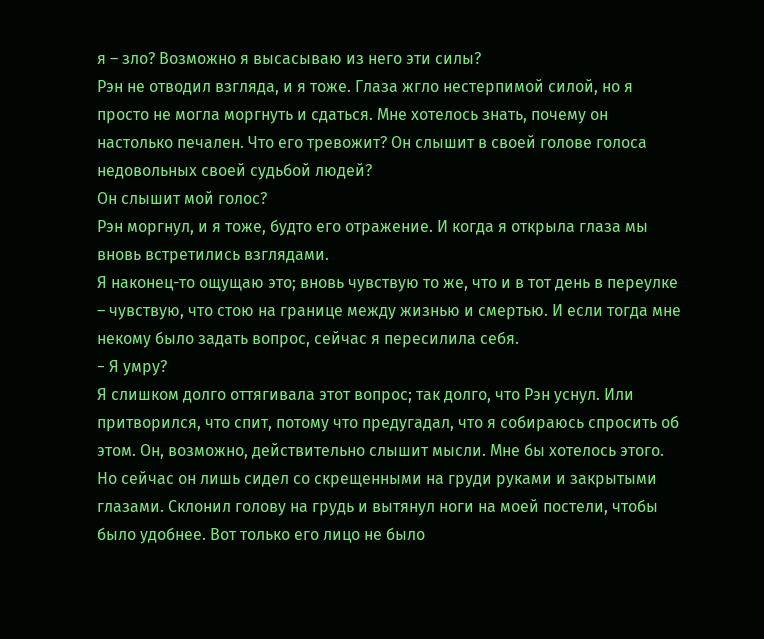я – зло? Возможно я высасываю из него эти силы?
Рэн не отводил взгляда, и я тоже. Глаза жгло нестерпимой силой, но я просто не могла моргнуть и сдаться. Мне хотелось знать, почему он настолько печален. Что его тревожит? Он слышит в своей голове голоса недовольных своей судьбой людей?
Он слышит мой голос?
Рэн моргнул, и я тоже, будто его отражение. И когда я открыла глаза мы вновь встретились взглядами.
Я наконец-то ощущаю это; вновь чувствую то же, что и в тот день в переулке – чувствую, что стою на границе между жизнью и смертью. И если тогда мне некому было задать вопрос, сейчас я пересилила себя.
− Я умру?
Я слишком долго оттягивала этот вопрос; так долго, что Рэн уснул. Или притворился, что спит, потому что предугадал, что я собираюсь спросить об этом. Он, возможно, действительно слышит мысли. Мне бы хотелось этого.
Но сейчас он лишь сидел со скрещенными на груди руками и закрытыми глазами. Склонил голову на грудь и вытянул ноги на моей постели, чтобы было удобнее. Вот только его лицо не было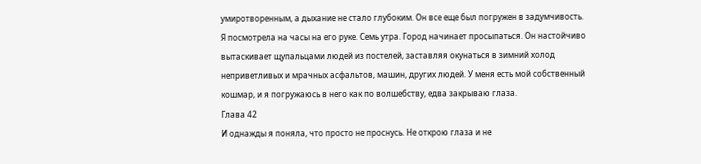умиротворенным, а дыхание не стало глубоким. Он все еще был погружен в задумчивость.
Я посмотрела на часы на его руке. Семь утра. Город начинает просыпаться. Он настойчиво вытаскивает щупальцами людей из постелей, заставляя окунаться в зимний холод неприветливых и мрачных асфальтов, машин, других людей. У меня есть мой собственный кошмар, и я погружаюсь в него как по волшебству, едва закрываю глаза.
Глава 42
И однажды я поняла, что просто не проснусь. Не открою глаза и не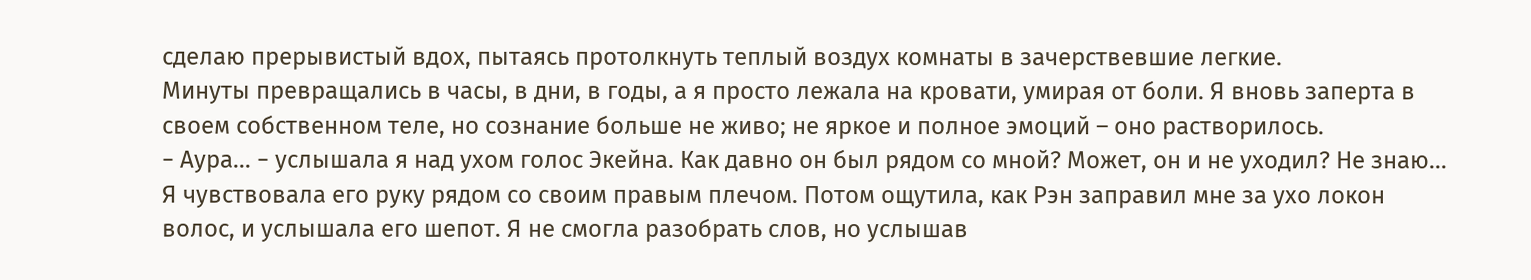сделаю прерывистый вдох, пытаясь протолкнуть теплый воздух комнаты в зачерствевшие легкие.
Минуты превращались в часы, в дни, в годы, а я просто лежала на кровати, умирая от боли. Я вновь заперта в своем собственном теле, но сознание больше не живо; не яркое и полное эмоций – оно растворилось.
− Аура… − услышала я над ухом голос Экейна. Как давно он был рядом со мной? Может, он и не уходил? Не знаю…
Я чувствовала его руку рядом со своим правым плечом. Потом ощутила, как Рэн заправил мне за ухо локон волос, и услышала его шепот. Я не смогла разобрать слов, но услышав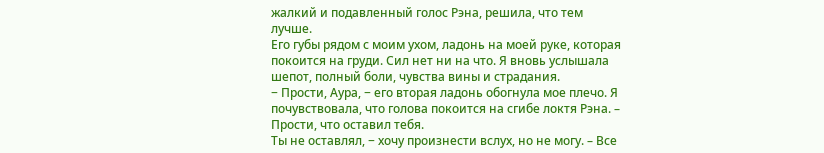жалкий и подавленный голос Рэна, решила, что тем лучше.
Его губы рядом с моим ухом, ладонь на моей руке, которая покоится на груди. Сил нет ни на что. Я вновь услышала шепот, полный боли, чувства вины и страдания.
− Прости, Аура, − его вторая ладонь обогнула мое плечо. Я почувствовала, что голова покоится на сгибе локтя Рэна. – Прости, что оставил тебя.
Ты не оставлял, − хочу произнести вслух, но не могу. – Все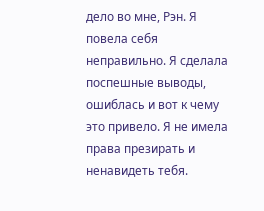дело во мне, Рэн. Я повела себя неправильно. Я сделала поспешные выводы, ошиблась и вот к чему это привело. Я не имела права презирать и ненавидеть тебя.